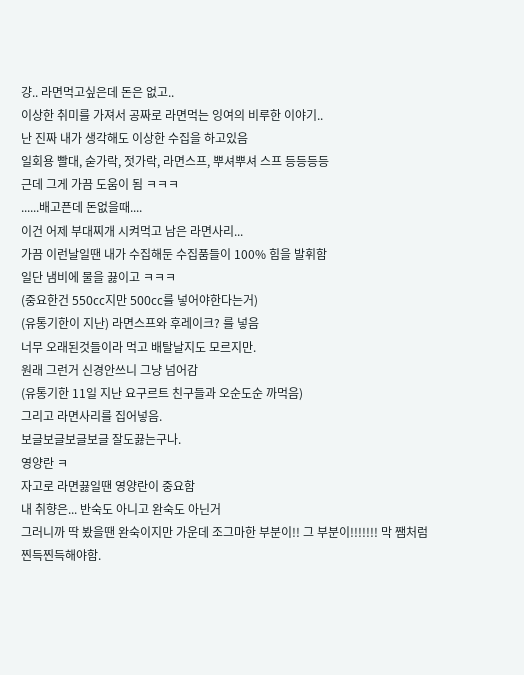걍.. 라면먹고싶은데 돈은 없고..
이상한 취미를 가져서 공짜로 라면먹는 잉여의 비루한 이야기..
난 진짜 내가 생각해도 이상한 수집을 하고있음
일회용 빨대, 숟가락, 젓가락, 라면스프, 뿌셔뿌셔 스프 등등등등
근데 그게 가끔 도움이 됨 ㅋㅋㅋ
......배고픈데 돈없을때....
이건 어제 부대찌개 시켜먹고 남은 라면사리...
가끔 이런날일땐 내가 수집해둔 수집품들이 100% 힘을 발휘함
일단 냄비에 물을 끓이고 ㅋㅋㅋ
(중요한건 550cc지만 500cc를 넣어야한다는거)
(유통기한이 지난) 라면스프와 후레이크? 를 넣음
너무 오래된것들이라 먹고 배탈날지도 모르지만.
원래 그런거 신경안쓰니 그냥 넘어감
(유통기한 11일 지난 요구르트 친구들과 오순도순 까먹음)
그리고 라면사리를 집어넣음.
보글보글보글보글 잘도끓는구나.
영양란 ㅋ
자고로 라면끓일땐 영양란이 중요함
내 취향은... 반숙도 아니고 완숙도 아닌거
그러니까 딱 봤을땐 완숙이지만 가운데 조그마한 부분이!! 그 부분이!!!!!!! 막 쨈처럼
찐득찐득해야함.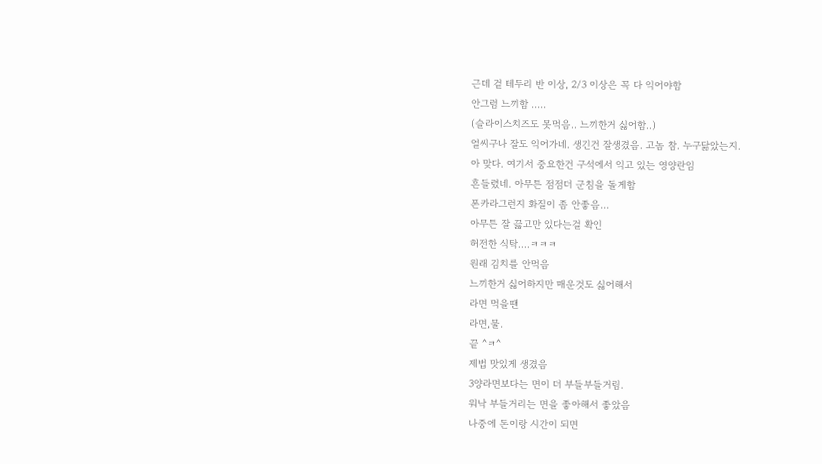근데 겉 테두리 반 이상, 2/3 이상은 꼭 다 익어야함
안그럼 느끼함 .....
(슬라이스치즈도 못먹음.. 느끼한거 싫어함..)
얼씨구나 잘도 익어가네. 생긴건 잘생겼음. 고놈 참. 누구닮았는지.
아 맞다. 여기서 중요한건 구석에서 익고 있는 영양란임
흔들렸네. 아무튼 점점더 군침을 돌게함
폰카라그런지 화질이 좀 안좋음...
아무튼 잘 끓고만 있다는걸 확인
허전한 식탁....ㅋㅋㅋ
원래 김치를 안먹음
느끼한거 싫어하지만 매운것도 싫어해서
라면 먹을땐
라면,물.
끝 ^ㅋ^
제법 맛있게 생겼음
3양라면보다는 면이 더 부들부들거림.
워낙 부들거리는 면을 좋아해서 좋았음
나중에 돈이랑 시간이 되면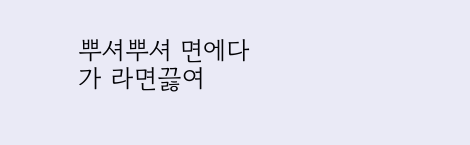뿌셔뿌셔 면에다가 라면끓여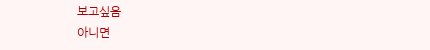보고싶음
아니면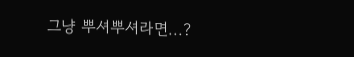그냥 뿌셔뿌셔라면...?